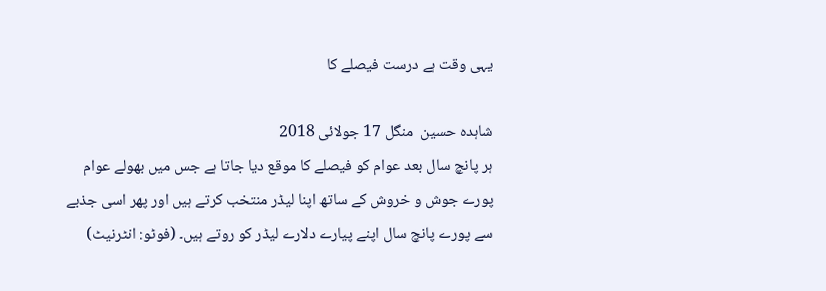یہی وقت ہے درست فیصلے کا

شاہدہ حسین  منگل 17 جولائی 2018
ہر پانچ سال بعد عوام کو فیصلے کا موقع دیا جاتا ہے جس میں بھولے عوام پورے جوش و خروش کے ساتھ اپنا لیڈر منتخب کرتے ہیں اور پھر اسی جذبے سے پورے پانچ سال اپنے پیارے دلارے لیڈر کو روتے ہیں۔ (فوٹو: انٹرنیٹ)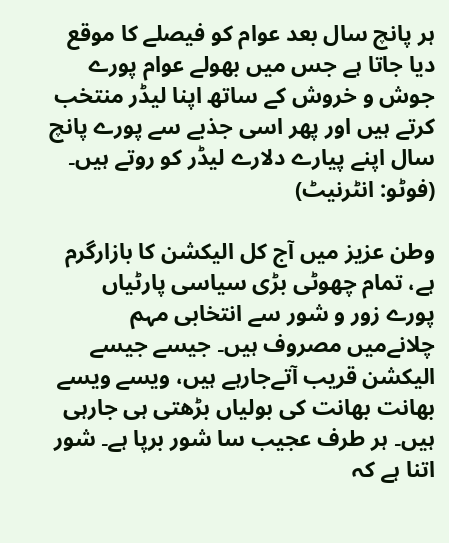ہر پانچ سال بعد عوام کو فیصلے کا موقع دیا جاتا ہے جس میں بھولے عوام پورے جوش و خروش کے ساتھ اپنا لیڈر منتخب کرتے ہیں اور پھر اسی جذبے سے پورے پانچ سال اپنے پیارے دلارے لیڈر کو روتے ہیں۔ (فوٹو: انٹرنیٹ)

وطن عزیز میں آج کل الیکشن کا بازارگرم ہے، تمام چھوٹی بڑی سیاسی پارٹیاں پورے زور و شور سے انتخابی مہم چلانےمیں مصروف ہیں۔ جیسے جیسے الیکشن قریب آتےجارہے ہیں، ویسے ویسے بھانت بھانت کی بولیاں بڑھتی ہی جارہی ہیں۔ ہر طرف عجیب سا شور برپا ہے۔ شور اتنا ہے کہ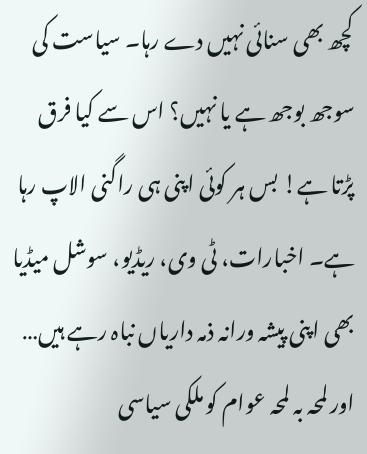کچھ بھی سنائی نہیں دے رہا۔ سیاست کی سوجھ بوجھ ہے یا نہیں؟ اس سے کیا فرق پڑتا ہے! بس ہر کوئی اپنی ہی راگنی الاپ رہا ہے۔ اخبارات، ٹی وی، ریڈیو، سوشل میڈیا بھی اپنی پیشہ ورانہ ذمہ داریاں نباہ رہے ہیں… اور لمحہ بہ لمحہ عوام کو ملکی سیاسی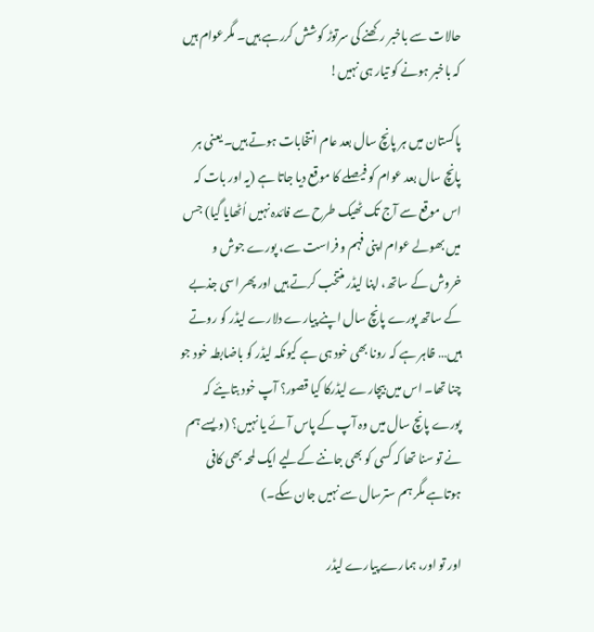حالات سے باخبر رکھنے کی سرتوڑ کوشش کررہے ہیں۔ مگرعوام ہیں کہ باخبر ہونے کو تیار ہی نہیں!

پاکستان میں ہر پانچ سال بعد عام انتخابات ہوتے ہیں۔ یعنی ہر پانچ سال بعد عوام کو فیصلے کا موقع دیا جاتا ہے (یہ اور بات کہ اس موقع سے آج تک ٹھیک طرح سے فائدہ نہیں اُٹھایا گیا) جس میں بھولے عوام اپنی فہم و فراست سے، پورے جوش و خروش کے ساتھ، اپنا لیڈر منتخب کرتے ہیں اور پھر اسی جذبے کے ساتھ پورے پانچ سال اپنے پیارے دلارے لیڈر کو روتے ہیں… ظاہر ہے کہ رونا بھی خود ہی ہے کیونکہ لیڈر کو باضابطہ خود جو چنا تھا۔ اس میں بیچارے لیڈرکا کیا قصور؟ آپ خود بتایئے کہ پورے پانچ سال میں وہ آپ کے پاس آئے یا نہیں؟ (ویسے ہم نے تو سنا تھا کہ کسی کو بھی جاننے کےلیے ایک لمحہ بھی کافی ہوتاہے مگر ہم سترسال سے نہیں جان سکے۔)

اور تو اور، ہمارے پیارے لیڈر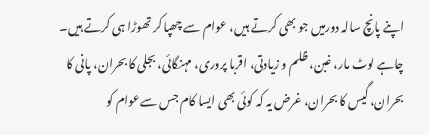اپنے پانچ سالہ دورمیں جو بھی کرتے ہیں، عوام سے چھپا کر تھوڑا ہی کرتے ہیں۔ چاہے لوٹ مار، غبن، ظلم و زیادتی، اقربا پروری، مہنگائی، بجلی کا بحران، پانی کا بحران، گیس کا بحران، غرض یہ کہ کوئی بھی ایسا کام جس سےعوام کو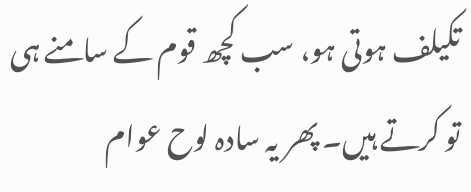تکیلف ہوتی ہو، سب کچھ قوم کے سامنے ہی تو کرتے ہیں۔ پھر یہ سادہ لوح عوام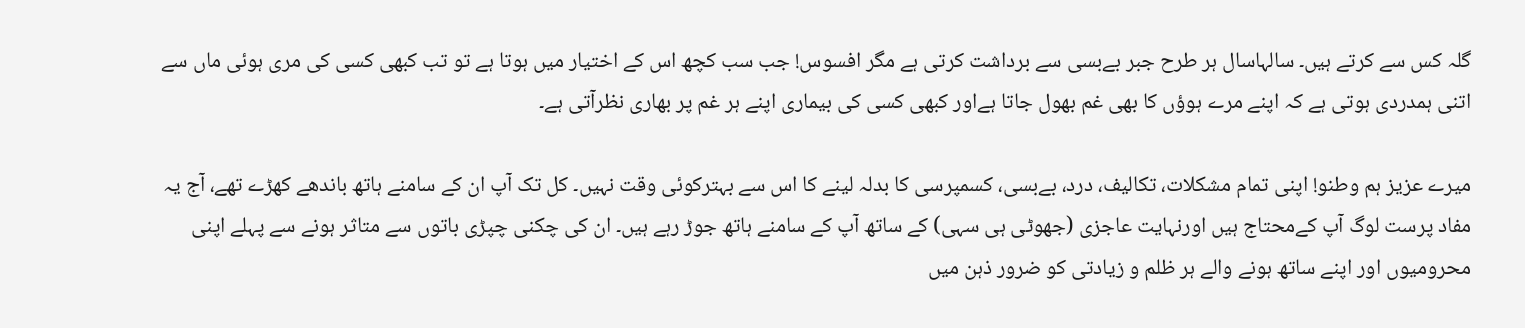گلہ کس سے کرتے ہیں۔ سالہاسال ہر طرح جبر بےبسی سے برداشت کرتی ہے مگر افسوس! جب سب کچھ اس کے اختیار میں ہوتا ہے تو تب کبھی کسی کی مری ہوئی ماں سے اتنی ہمدردی ہوتی ہے کہ اپنے مرے ہوؤں کا بھی غم بھول جاتا ہےاور کبھی کسی کی بیماری اپنے ہر غم پر بھاری نظرآتی ہے۔

میرے عزیز ہم وطنو! اپنی تمام مشکلات، تکالیف، درد، بےبسی، کسمپرسی کا بدلہ لینے کا اس سے بہترکوئی وقت نہیں۔ کل تک آپ ان کے سامنے ہاتھ باندھے کھڑے تھے، آج یہ مفاد پرست لوگ آپ کےمحتاج ہیں اورنہایت عاجزی (جھوٹی ہی سہی) کے ساتھ آپ کے سامنے ہاتھ جوڑ رہے ہیں۔ ان کی چکنی چپڑی باتوں سے متاثر ہونے سے پہلے اپنی محرومیوں اور اپنے ساتھ ہونے والے ہر ظلم و زیادتی کو ضرور ذہن میں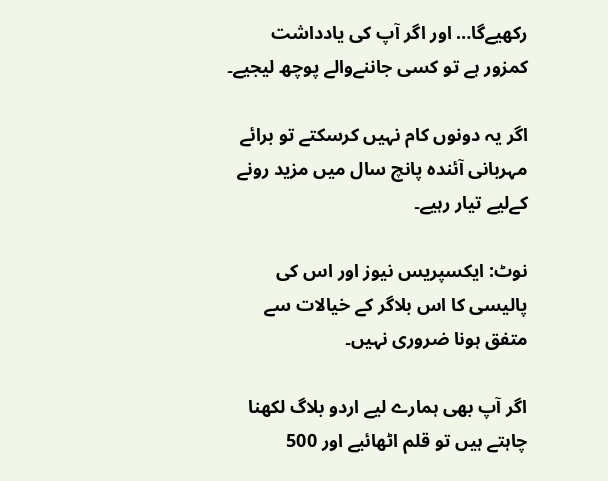رکھیےگا… اور اگر آپ کی یادداشت کمزور ہے تو کسی جاننےوالے پوچھ لیجیے۔

اگر یہ دونوں کام نہیں کرسکتے تو برائے مہربانی آئندہ پانچ سال میں مزید رونے کےلیے تیار رہیے۔

نوٹ: ایکسپریس نیوز اور اس کی پالیسی کا اس بلاگر کے خیالات سے متفق ہونا ضروری نہیں۔

اگر آپ بھی ہمارے لیے اردو بلاگ لکھنا چاہتے ہیں تو قلم اٹھائیے اور 500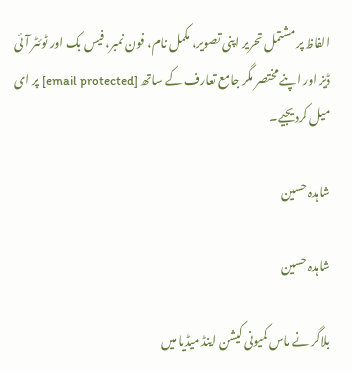الفاظ پر مشتمل تحریر اپنی تصویر، مکمل نام، فون نمبر، فیس بک اور ٹوئٹر آئی ڈیز اور اپنے مختصر مگر جامع تعارف کے ساتھ [email protected] پر ای میل کردیجیے۔

شاہدہ حسین

شاہدہ حسین

بلاگر نے ماس کمیونی کیشن اینڈ میڈیا میں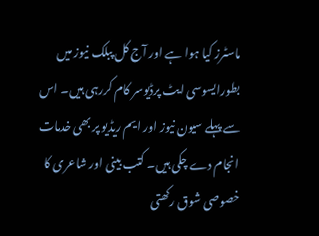ماسٹرز کیا ہوا ہے اور آج کل پبلک نیوز میں بطورایسوسی ایٹ پرڈیوسر کام کررہی ہیں۔ اس سے پہلے سیون نیوز اور ایم ریڈیو پر بھی خدمات انجام دے چکی ہیں۔ کتب بینی اور شاعری کا خصوصی شوق رکھتی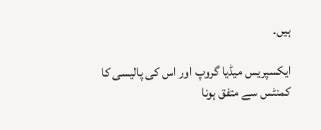ہیں۔

ایکسپریس میڈیا گروپ اور اس کی پالیسی کا کمنٹس سے متفق ہونا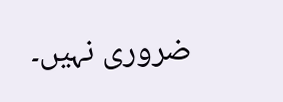ضروری نہیں۔